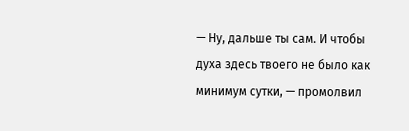— Ну, дальше ты сам. И чтобы духа здесь твоего не было как минимум сутки, — промолвил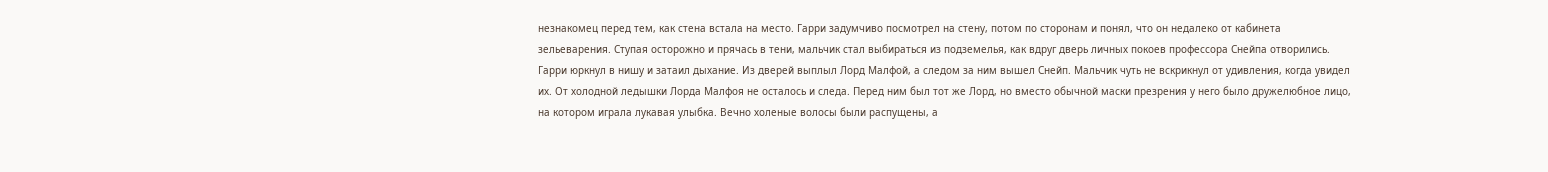незнакомец перед тем, как стена встала на место. Гарри задумчиво посмотрел на стену, потом по сторонам и понял, что он недалеко от кабинета зельеварения. Ступая осторожно и прячась в тени, мальчик стал выбираться из подземелья, как вдруг дверь личных покоев профессора Снейпа отворились. Гарри юркнул в нишу и затаил дыхание. Из дверей выплыл Лорд Малфой, а следом за ним вышел Снейп. Мальчик чуть не вскрикнул от удивления, когда увидел их. От холодной ледышки Лорда Малфоя не осталось и следа. Перед ним был тот же Лорд, но вместо обычной маски презрения у него было дружелюбное лицо, на котором играла лукавая улыбка. Вечно холеные волосы были распущены, а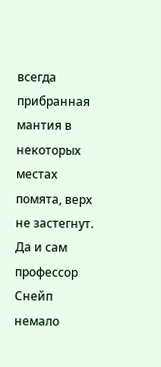всегда прибранная мантия в некоторых местах помята, верх не застегнут. Да и сам профессор Снейп немало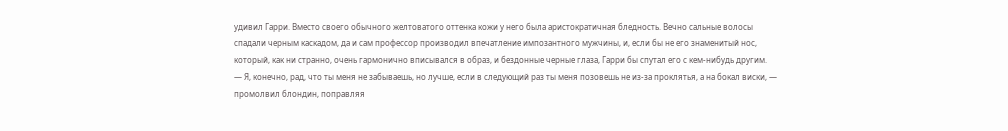удивил Гарри. Вместо своего обычного желтоватого оттенка кожи у него была аристократичная бледность. Вечно сальные волосы спадали черным каскадом, да и сам профессор производил впечатление импозантного мужчины, и, если бы не его знаменитый нос, который, как ни странно, очень гармонично вписывался в образ, и бездонные черные глаза, Гарри бы спутал его с кем-нибудь другим.
— Я, конечно, рад, что ты меня не забываешь, но лучше, если в следующий раз ты меня позовешь не из-за проклятья, а на бокал виски, — промолвил блондин, поправляя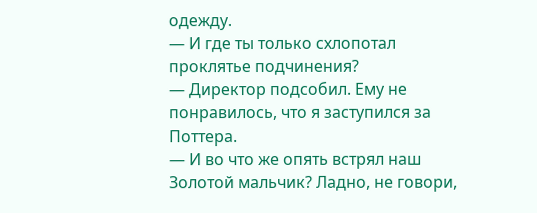одежду.
— И где ты только схлопотал проклятье подчинения?
— Директор подсобил. Ему не понравилось, что я заступился за Поттера.
— И во что же опять встрял наш Золотой мальчик? Ладно, не говори,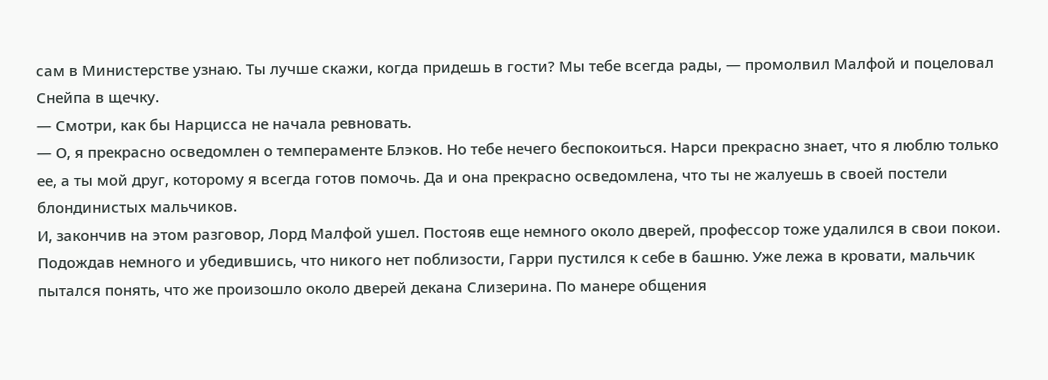сам в Министерстве узнаю. Ты лучше скажи, когда придешь в гости? Мы тебе всегда рады, — промолвил Малфой и поцеловал Снейпа в щечку.
— Смотри, как бы Нарцисса не начала ревновать.
— О, я прекрасно осведомлен о темпераменте Блэков. Но тебе нечего беспокоиться. Нарси прекрасно знает, что я люблю только ее, а ты мой друг, которому я всегда готов помочь. Да и она прекрасно осведомлена, что ты не жалуешь в своей постели блондинистых мальчиков.
И, закончив на этом разговор, Лорд Малфой ушел. Постояв еще немного около дверей, профессор тоже удалился в свои покои. Подождав немного и убедившись, что никого нет поблизости, Гарри пустился к себе в башню. Уже лежа в кровати, мальчик пытался понять, что же произошло около дверей декана Слизерина. По манере общения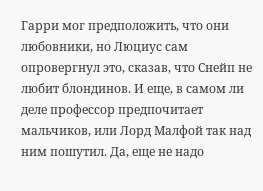Гарри мог предположить, что они любовники, но Люциус сам опровергнул это, сказав, что Снейп не любит блондинов. И еще, в самом ли деле профессор предпочитает мальчиков, или Лорд Малфой так над ним пошутил. Да, еще не надо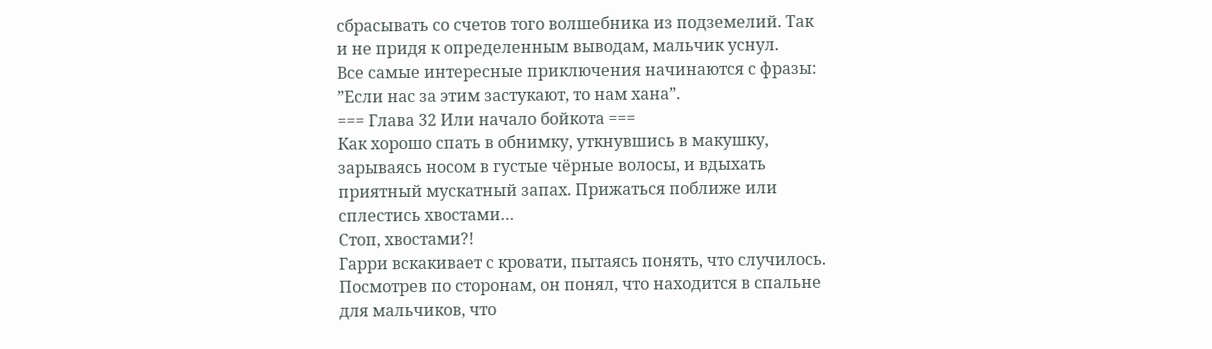сбрасывать со счетов того волшебника из подземелий. Так и не придя к определенным выводам, мальчик уснул.
Все самые интересные приключения начинаются с фразы: ”Если нас за этим застукают, то нам хана”.
=== Глава 32 Или начало бойкота ===
Как хорошо спать в обнимку, уткнувшись в макушку, зарываясь носом в густые чёрные волосы, и вдыхать приятный мускатный запах. Прижаться поближе или сплестись хвостами…
Стоп, хвостами?!
Гарри вскакивает с кровати, пытаясь понять, что случилось. Посмотрев по сторонам, он понял, что находится в спальне для мальчиков, что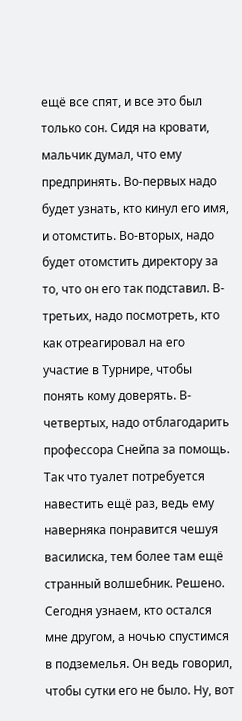ещё все спят, и все это был только сон. Сидя на кровати, мальчик думал, что ему предпринять. Во-первых надо будет узнать, кто кинул его имя, и отомстить. Во-вторых, надо будет отомстить директору за то, что он его так подставил. В-третьих, надо посмотреть, кто как отреагировал на его участие в Турнире, чтобы понять кому доверять. В-четвертых, надо отблагодарить профессора Снейпа за помощь. Так что туалет потребуется навестить ещё раз, ведь ему наверняка понравится чешуя василиска, тем более там ещё странный волшебник. Решено. Сегодня узнаем, кто остался мне другом, а ночью спустимся в подземелья. Он ведь говорил, чтобы сутки его не было. Ну, вот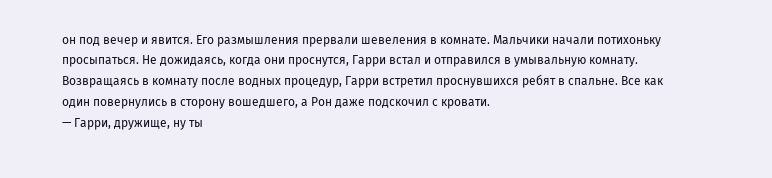он под вечер и явится. Его размышления прервали шевеления в комнате. Мальчики начали потихоньку просыпаться. Не дожидаясь, когда они проснутся, Гарри встал и отправился в умывальную комнату.
Возвращаясь в комнату после водных процедур, Гарри встретил проснувшихся ребят в спальне. Все как один повернулись в сторону вошедшего, а Рон даже подскочил с кровати.
— Гарри, дружище, ну ты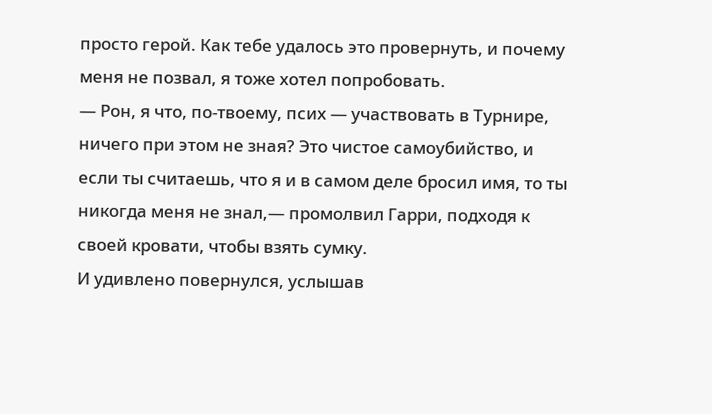просто герой. Как тебе удалось это провернуть, и почему меня не позвал, я тоже хотел попробовать.
— Рон, я что, по-твоему, псих — участвовать в Турнире, ничего при этом не зная? Это чистое самоубийство, и если ты считаешь, что я и в самом деле бросил имя, то ты никогда меня не знал,— промолвил Гарри, подходя к своей кровати, чтобы взять сумку.
И удивлено повернулся, услышав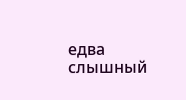едва слышный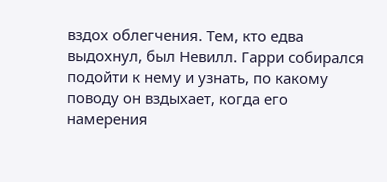вздох облегчения. Тем, кто едва выдохнул, был Невилл. Гарри собирался подойти к нему и узнать, по какому поводу он вздыхает, когда его намерения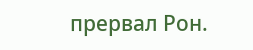прервал Рон.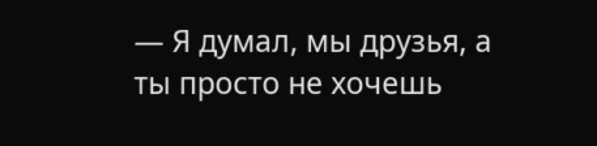— Я думал, мы друзья, а ты просто не хочешь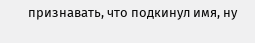признавать, что подкинул имя, ну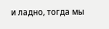и ладно, тогда мы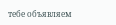тебе объявляем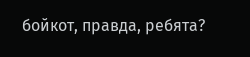бойкот, правда, ребята?